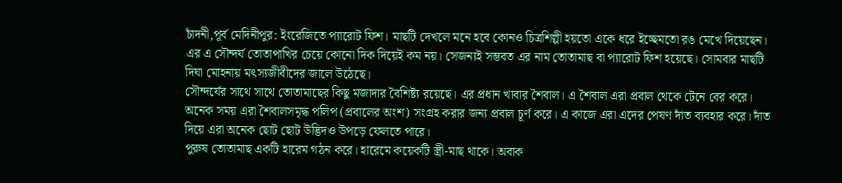চাঁদনী,পূর্ব মেদিনীপুর: ইংরেজিতে প্যারোট ফিশ। মাছটি দেখলে মনে হবে কোনও চিত্রশিল্পী হয়তো একে ধরে ইচ্ছেমতো রঙ মেখে দিয়েছেন। এর এ সৌন্দর্য তোতাপাখির চেয়ে কোনো দিক দিয়েই কম নয়। সেজন্যই সম্ভবত এর নাম তোতামাছ বা প্যারোট ফিশ হয়েছে। সোমবার মাছটি দিঘা মোহনায় মৎস্যজীবীদের জালে উঠেছে।
সৌন্দর্যের সাথে সাথে তোতামাছের কিছু মজাদার বৈশিষ্ট্য রয়েছে। এর প্রধান খাবার শৈবাল। এ শৈবাল এরা প্রবাল থেকে টেনে বের করে। অনেক সময় এরা শৈবালসমৃদ্ধ পলিপ (প্রবালের অংশ) সংগ্রহ করার জন্য প্রবাল চূর্ণ করে। এ কাজে এরা এদের পেষণ দাঁত ব্যবহার করে। দাঁত দিয়ে এরা অনেক ছোট ছোট উদ্ভিদও উপড়ে ফেলতে পারে।
পুরুষ তোতামাছ একটি হারেম গঠন করে। হারেমে কয়েকটি স্ত্রী-মাছ থাকে। অবাক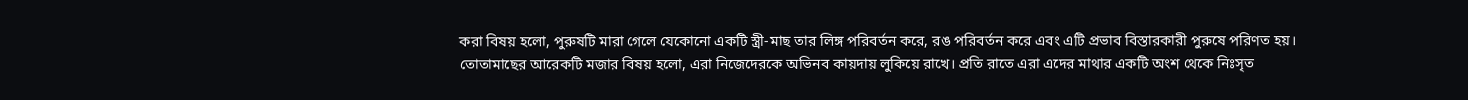করা বিষয় হলো, পুরুষটি মারা গেলে যেকোনো একটি স্ত্রী-মাছ তার লিঙ্গ পরিবর্তন করে, রঙ পরিবর্তন করে এবং এটি প্রভাব বিস্তারকারী পুরুষে পরিণত হয়।
তোতামাছের আরেকটি মজার বিষয় হলো, এরা নিজেদেরকে অভিনব কায়দায় লুকিয়ে রাখে। প্রতি রাতে এরা এদের মাথার একটি অংশ থেকে নিঃসৃত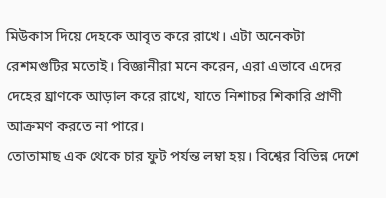মিউকাস দিয়ে দেহকে আবৃত করে রাখে। এটা অনেকটা রেশমগুটির মতোই। বিজ্ঞানীরা মনে করেন, এরা এভাবে এদের দেহের ঘ্রাণকে আড়াল করে রাখে, যাতে নিশাচর শিকারি প্রাণী আক্রমণ করতে না পারে।
তোতামাছ এক থেকে চার ফুট পর্যন্ত লম্বা হয়। বিশ্বের বিভিন্ন দেশে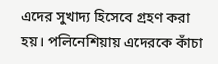এদের সুখাদ্য হিসেবে গ্রহণ করা হয়। পলিনেশিয়ায় এদেরকে কাঁচা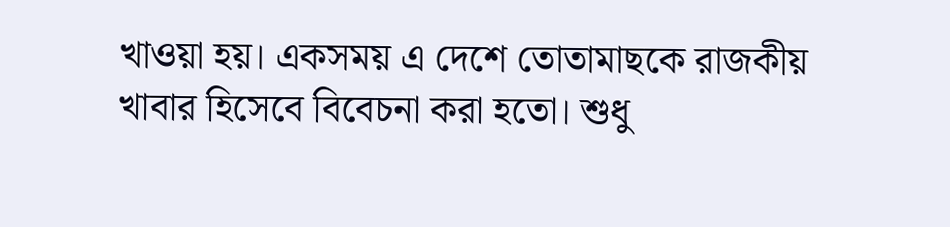খাওয়া হয়। একসময় এ দেশে তোতামাছকে রাজকীয় খাবার হিসেবে বিবেচনা করা হতো। শুধু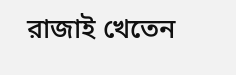রাজাই খেতেন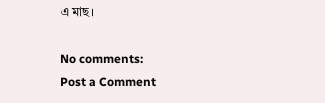এ মাছ।

No comments:
Post a Comment